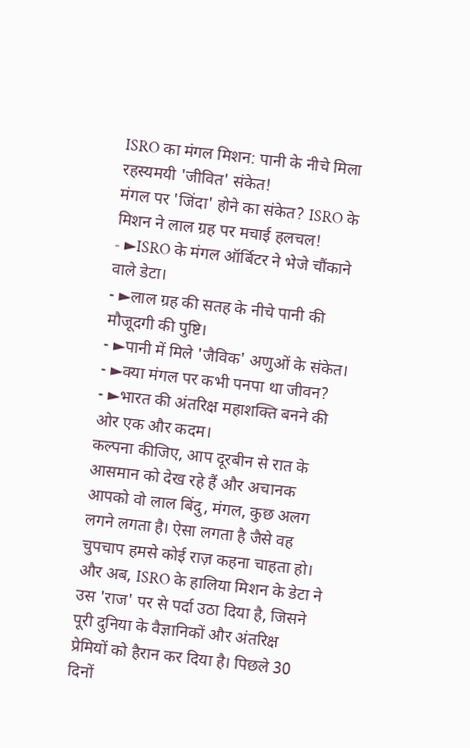ISRO का मंगल मिशन: पानी के नीचे मिला रहस्यमयी 'जीवित' संकेत!
मंगल पर 'जिंदा' होने का संकेत? ISRO के मिशन ने लाल ग्रह पर मचाई हलचल!
- ►ISRO के मंगल ऑर्बिटर ने भेजे चौंकाने वाले डेटा।
- ►लाल ग्रह की सतह के नीचे पानी की मौजूदगी की पुष्टि।
- ►पानी में मिले 'जैविक' अणुओं के संकेत।
- ►क्या मंगल पर कभी पनपा था जीवन?
- ►भारत की अंतरिक्ष महाशक्ति बनने की ओर एक और कदम।
कल्पना कीजिए, आप दूरबीन से रात के आसमान को देख रहे हैं और अचानक आपको वो लाल बिंदु, मंगल, कुछ अलग लगने लगता है। ऐसा लगता है जैसे वह चुपचाप हमसे कोई राज़ कहना चाहता हो। और अब, ISRO के हालिया मिशन के डेटा ने उस 'राज' पर से पर्दा उठा दिया है, जिसने पूरी दुनिया के वैज्ञानिकों और अंतरिक्ष प्रेमियों को हैरान कर दिया है। पिछले 30 दिनों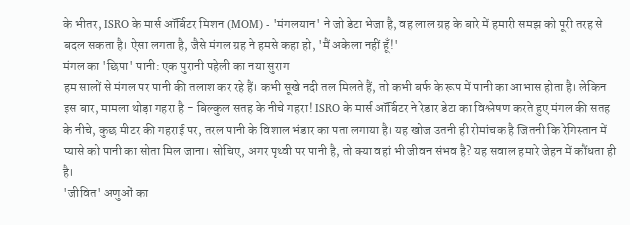के भीतर, ISRO के मार्स ऑर्बिटर मिशन (MOM) - 'मंगलयान' ने जो डेटा भेजा है, वह लाल ग्रह के बारे में हमारी समझ को पूरी तरह से बदल सकता है। ऐसा लगता है, जैसे मंगल ग्रह ने हमसे कहा हो, 'मैं अकेला नहीं हूँ!'
मंगल का 'छिपा' पानी: एक पुरानी पहेली का नया सुराग
हम सालों से मंगल पर पानी की तलाश कर रहे हैं। कभी सूखे नदी तल मिलते हैं, तो कभी बर्फ के रूप में पानी का आभास होता है। लेकिन इस बार, मामला थोड़ा गहरा है - बिल्कुल सतह के नीचे गहरा! ISRO के मार्स ऑर्बिटर ने रेडार डेटा का विश्लेषण करते हुए मंगल की सतह के नीचे, कुछ मीटर की गहराई पर, तरल पानी के विशाल भंडार का पता लगाया है। यह खोज उतनी ही रोमांचक है जितनी कि रेगिस्तान में प्यासे को पानी का सोता मिल जाना। सोचिए, अगर पृथ्वी पर पानी है, तो क्या वहां भी जीवन संभव है? यह सवाल हमारे जेहन में कौंधता ही है।
'जीवित' अणुओं का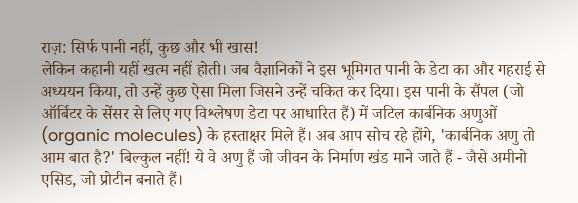राज़: सिर्फ पानी नहीं, कुछ और भी खास!
लेकिन कहानी यहीं खत्म नहीं होती। जब वैज्ञानिकों ने इस भूमिगत पानी के डेटा का और गहराई से अध्ययन किया, तो उन्हें कुछ ऐसा मिला जिसने उन्हें चकित कर दिया। इस पानी के सैंपल (जो ऑर्बिटर के सेंसर से लिए गए विश्लेषण डेटा पर आधारित हैं) में जटिल कार्बनिक अणुओं (organic molecules) के हस्ताक्षर मिले हैं। अब आप सोच रहे होंगे, 'कार्बनिक अणु तो आम बात है?' बिल्कुल नहीं! ये वे अणु हैं जो जीवन के निर्माण खंड माने जाते हैं - जैसे अमीनो एसिड, जो प्रोटीन बनाते हैं।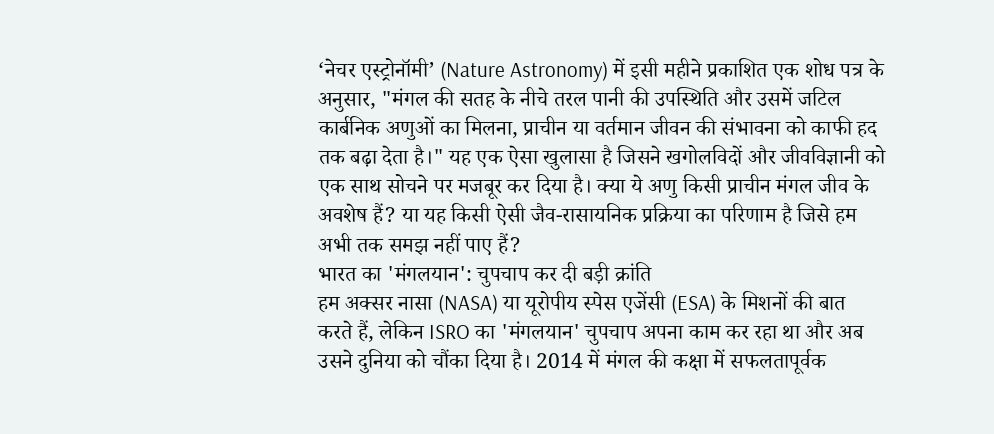‘नेचर एस्ट्रोनॉमी’ (Nature Astronomy) में इसी महीने प्रकाशित एक शोध पत्र के अनुसार, "मंगल की सतह के नीचे तरल पानी की उपस्थिति और उसमें जटिल कार्बनिक अणुओं का मिलना, प्राचीन या वर्तमान जीवन की संभावना को काफी हद तक बढ़ा देता है।" यह एक ऐसा खुलासा है जिसने खगोलविदों और जीवविज्ञानी को एक साथ सोचने पर मजबूर कर दिया है। क्या ये अणु किसी प्राचीन मंगल जीव के अवशेष हैं? या यह किसी ऐसी जैव-रासायनिक प्रक्रिया का परिणाम है जिसे हम अभी तक समझ नहीं पाए हैं?
भारत का 'मंगलयान': चुपचाप कर दी बड़ी क्रांति
हम अक्सर नासा (NASA) या यूरोपीय स्पेस एजेंसी (ESA) के मिशनों की बात करते हैं, लेकिन ISRO का 'मंगलयान' चुपचाप अपना काम कर रहा था और अब उसने दुनिया को चौंका दिया है। 2014 में मंगल की कक्षा में सफलतापूर्वक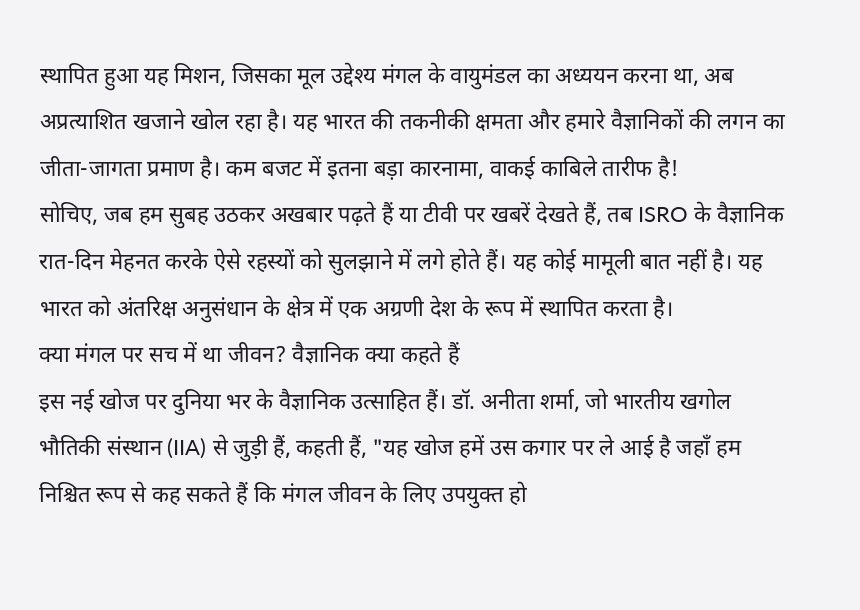स्थापित हुआ यह मिशन, जिसका मूल उद्देश्य मंगल के वायुमंडल का अध्ययन करना था, अब अप्रत्याशित खजाने खोल रहा है। यह भारत की तकनीकी क्षमता और हमारे वैज्ञानिकों की लगन का जीता-जागता प्रमाण है। कम बजट में इतना बड़ा कारनामा, वाकई काबिले तारीफ है!
सोचिए, जब हम सुबह उठकर अखबार पढ़ते हैं या टीवी पर खबरें देखते हैं, तब ISRO के वैज्ञानिक रात-दिन मेहनत करके ऐसे रहस्यों को सुलझाने में लगे होते हैं। यह कोई मामूली बात नहीं है। यह भारत को अंतरिक्ष अनुसंधान के क्षेत्र में एक अग्रणी देश के रूप में स्थापित करता है।
क्या मंगल पर सच में था जीवन? वैज्ञानिक क्या कहते हैं
इस नई खोज पर दुनिया भर के वैज्ञानिक उत्साहित हैं। डॉ. अनीता शर्मा, जो भारतीय खगोल भौतिकी संस्थान (IIA) से जुड़ी हैं, कहती हैं, "यह खोज हमें उस कगार पर ले आई है जहाँ हम निश्चित रूप से कह सकते हैं कि मंगल जीवन के लिए उपयुक्त हो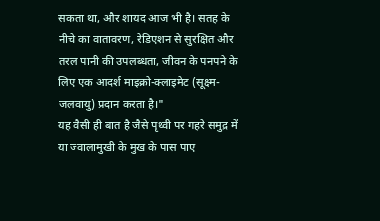सकता था, और शायद आज भी है। सतह के नीचे का वातावरण, रेडिएशन से सुरक्षित और तरल पानी की उपलब्धता, जीवन के पनपने के लिए एक आदर्श माइक्रो-क्लाइमेट (सूक्ष्म-जलवायु) प्रदान करता है।"
यह वैसी ही बात है जैसे पृथ्वी पर गहरे समुद्र में या ज्वालामुखी के मुख के पास पाए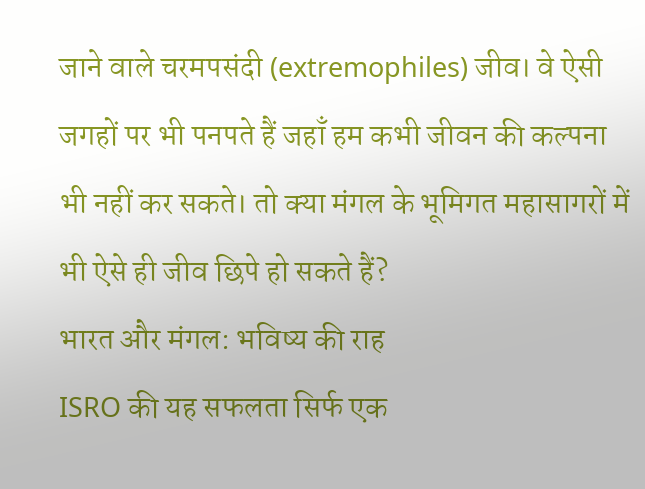जाने वाले चरमपसंदी (extremophiles) जीव। वे ऐसी जगहों पर भी पनपते हैं जहाँ हम कभी जीवन की कल्पना भी नहीं कर सकते। तो क्या मंगल के भूमिगत महासागरों में भी ऐसे ही जीव छिपे हो सकते हैं?
भारत और मंगल: भविष्य की राह
ISRO की यह सफलता सिर्फ एक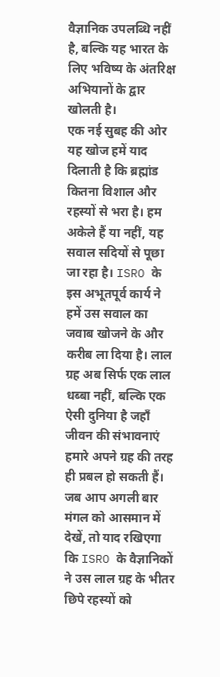वैज्ञानिक उपलब्धि नहीं है, बल्कि यह भारत के लिए भविष्य के अंतरिक्ष अभियानों के द्वार खोलती है।
एक नई सुबह की ओर
यह खोज हमें याद दिलाती है कि ब्रह्मांड कितना विशाल और रहस्यों से भरा है। हम अकेले हैं या नहीं, यह सवाल सदियों से पूछा जा रहा है। ISRO के इस अभूतपूर्व कार्य ने हमें उस सवाल का जवाब खोजने के और करीब ला दिया है। लाल ग्रह अब सिर्फ एक लाल धब्बा नहीं, बल्कि एक ऐसी दुनिया है जहाँ जीवन की संभावनाएं हमारे अपने ग्रह की तरह ही प्रबल हो सकती हैं।
जब आप अगली बार मंगल को आसमान में देखें, तो याद रखिएगा कि ISRO के वैज्ञानिकों ने उस लाल ग्रह के भीतर छिपे रहस्यों को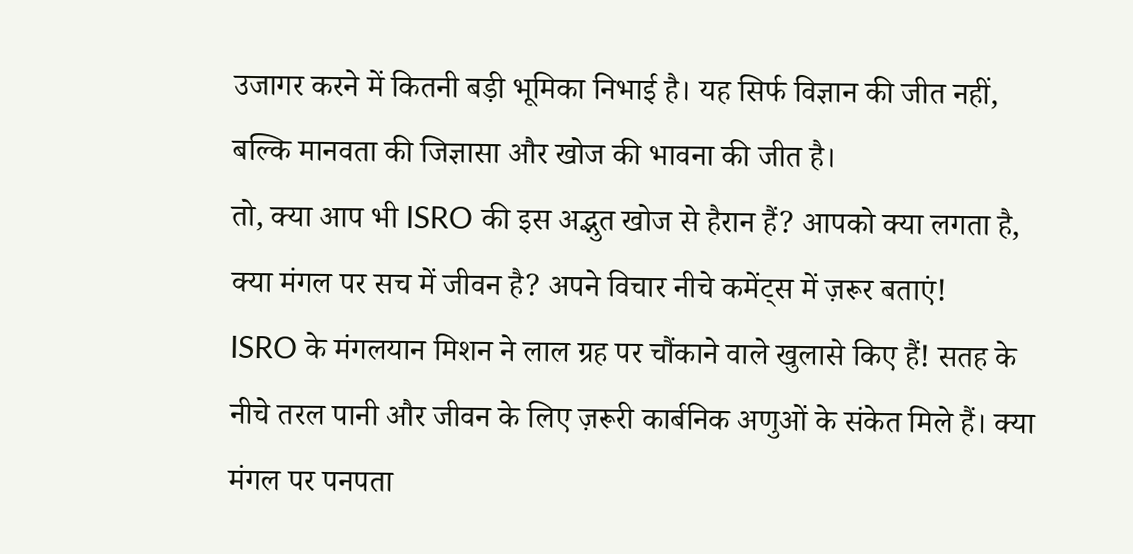उजागर करने में कितनी बड़ी भूमिका निभाई है। यह सिर्फ विज्ञान की जीत नहीं, बल्कि मानवता की जिज्ञासा और खोज की भावना की जीत है।
तो, क्या आप भी ISRO की इस अद्भुत खोज से हैरान हैं? आपको क्या लगता है, क्या मंगल पर सच में जीवन है? अपने विचार नीचे कमेंट्स में ज़रूर बताएं!
ISRO के मंगलयान मिशन ने लाल ग्रह पर चौंकाने वाले खुलासे किए हैं! सतह के नीचे तरल पानी और जीवन के लिए ज़रूरी कार्बनिक अणुओं के संकेत मिले हैं। क्या मंगल पर पनपता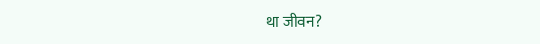था जीवन?